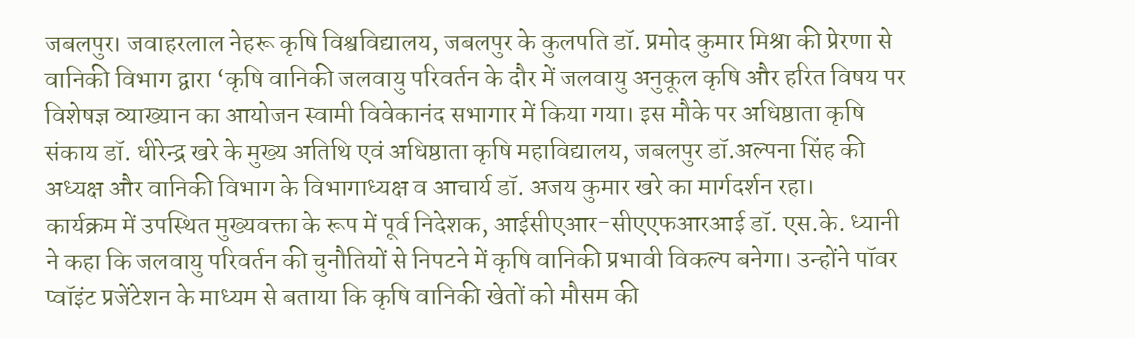जबलपुर। जवाहरलाल नेहरू कृषि विश्वविद्यालय, जबलपुर के कुलपति डॉ. प्रमोद कुमार मिश्रा की प्रेरणा से वानिकी विभाग द्वारा ‘कृषि वानिकी जलवायु परिवर्तन के दौर में जलवायु अनुकूल कृषि और हरित विषय पर विशेषज्ञ व्याख्यान का आयोजन स्वामी विवेकानंद सभागार में किया गया। इस मौके पर अधिष्ठाता कृषि संकाय डॉ. धीरेन्द्र खरे के मुख्य अतिथि एवं अधिष्ठाता कृषि महाविद्यालय, जबलपुर डॉ.अल्पना सिंह की अध्यक्ष और वानिकी विभाग के विभागाध्यक्ष व आचार्य डॉ. अजय कुमार खरे का मार्गदर्शन रहा।
कार्यक्रम में उपस्थित मुख्यवक्ता के रूप में पूर्व निदेशक, आईसीएआर-सीएएफआरआई डॉ. एस.के. ध्यानी ने कहा कि जलवायु परिवर्तन की चुनौतियों से निपटने में कृषि वानिकी प्रभावी विकल्प बनेगा। उन्होंने पॉवर प्वॉइंट प्रजेंटेशन के माध्यम से बताया कि कृषि वानिकी खेतों को मौसम की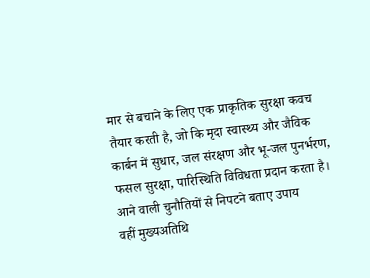मार से बचाने के लिए एक प्राकृतिक सुरक्षा कवच तैयार करती है, जो कि मृदा स्वास्थ्य और जैविक कार्बन में सुधार, जल संरक्षण और भू-जल पुनर्भरण, फसल सुरक्षा, पारिस्थिति विविधता प्रदान करता है।
आने वाली चुनौतियों से निपटने बताए उपाय
वहीं मुख्यअतिथि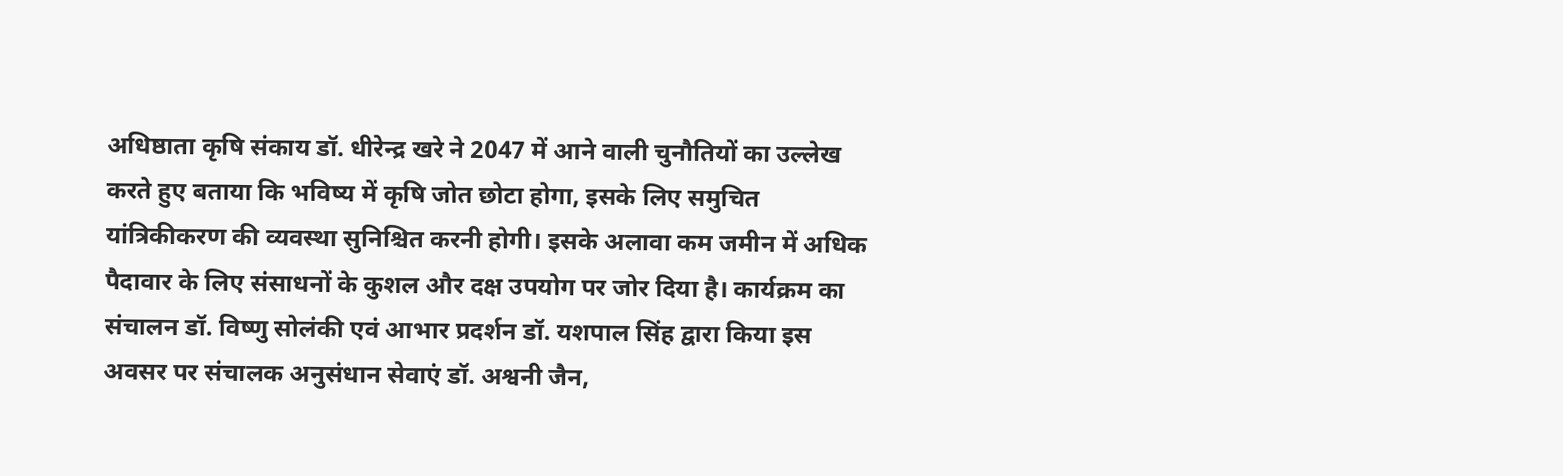अधिष्ठाता कृषि संकाय डॉ. धीरेन्द्र खरे ने 2047 में आने वाली चुनौतियों का उल्लेख करते हुए बताया कि भविष्य में कृषि जोत छोटा होगा, इसके लिए समुचित यांत्रिकीकरण की व्यवस्था सुनिश्चित करनी होगी। इसके अलावा कम जमीन में अधिक पैदावार के लिए संसाधनों के कुशल और दक्ष उपयोग पर जोर दिया है। कार्यक्रम का संचालन डॉ. विष्णु सोलंकी एवं आभार प्रदर्शन डॉ. यशपाल सिंह द्वारा किया इस अवसर पर संचालक अनुसंधान सेवाएं डॉ. अश्वनी जैन,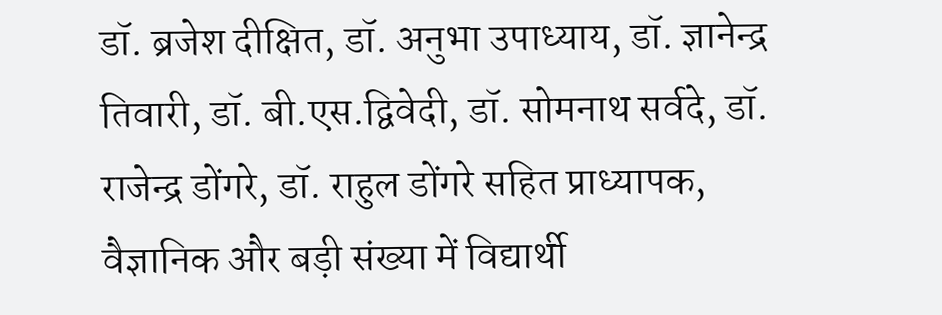डॉ. ब्रजेश दीक्षित, डॉ. अनुभा उपाध्याय, डॉ. ज्ञानेन्द्र तिवारी, डॉ. बी.एस.द्विवेदी, डॉ. सोमनाथ सर्वदे, डॉ. राजेन्द्र डोंगरे, डॉ. राहुल डोंगरे सहित प्राध्यापक, वैज्ञानिक और बड़ी संख्या में विद्यार्थी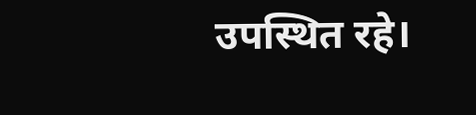उपस्थित रहे।